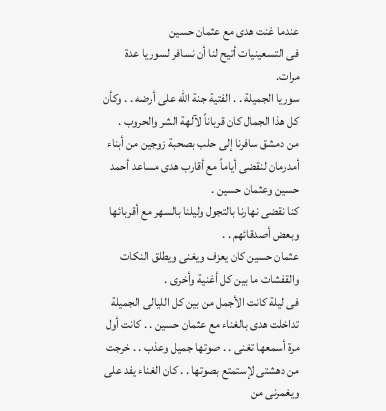عندما غنت هدى مع عثمان حسين
فى التسعينيات أتيح لنا أن نسافر لسوريا عدة مرات.
سوريا الجميلة . . الفتية جنة اللّه على أرضه . . وكأن كل هذا الجمال كان قرباناً لآلهة الشر والحروب .
من دمشق سافرنا إلى حلب بصحبة زوجين من أبناء أمدرمان لنقضى أياماً مع أقارب هدى مساعد أحمد حسين وعثمان حسين .
كنا نقضى نهارنا بالتجول وليلنا بالسهر مع أقربائها وبعض أصدقائهم . .
عثمان حسين كان يعزف ويغنى ويطلق النكات والقفشات ما بين كل أغنية وأخرى .
فى ليلة كانت الأجمل من بين كل الليالى الجميلة تداخلت هدى بالغناء مع عثمان حسين . . كانت أول مرة أسمعها تغنى . . صوتها جميل وعذب . . خرجت من دهشتى لإستمتع بصوتها . . كان الغناء يفد على ويغمرنى من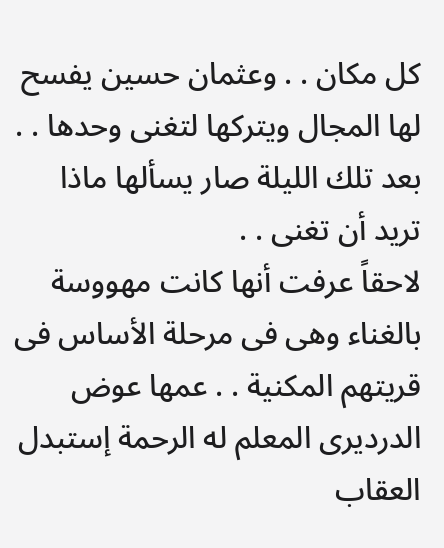كل مكان . . وعثمان حسين يفسح لها المجال ويتركها لتغنى وحدها . .
بعد تلك الليلة صار يسألها ماذا تريد أن تغنى . .
لاحقاً عرفت أنها كانت مهووسة بالغناء وهى فى مرحلة الأساس فى قريتهم المكنية . . عمها عوض الدرديرى المعلم له الرحمة إستبدل العقاب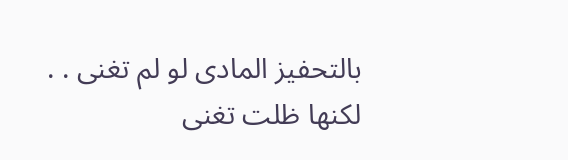بالتحفيز المادى لو لم تغنى . .
لكنها ظلت تغنى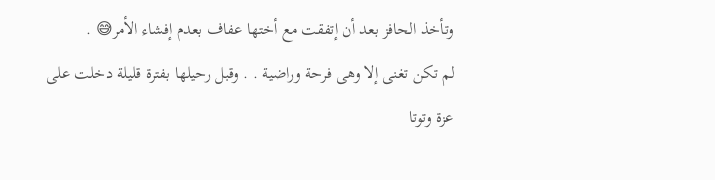وتأخذ الحافز بعد أن إتفقت مع أختها عفاف بعدم إفشاء الأمر😅 .
لم تكن تغنى إلا وهى فرحة وراضية . . وقبل رحيلها بفترة قليلة دخلت على عزة وتوتا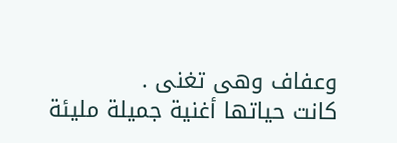وعفاف وهى تغنى .
كانت حياتها أغنية جميلة مليئة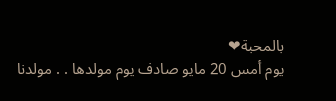بالمحبة❤
يوم أمس 20 مايو صادف يوم مولدها . . مولدنا